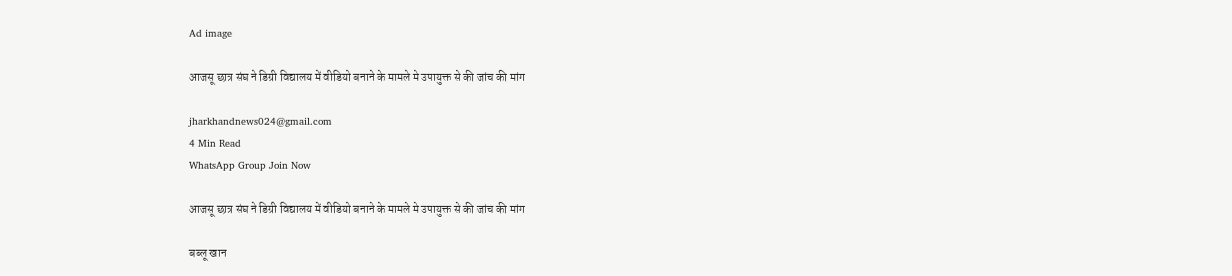Ad image

आजसू छात्र संघ ने डिग्री विद्यालय में वीडियो बनाने के मामले मे उपायुक्त से की जांच की मांग

jharkhandnews024@gmail.com
4 Min Read
WhatsApp Group Join Now

आजसू छात्र संघ ने डिग्री विद्यालय में वीडियो बनाने के मामले मे उपायुक्त से की जांच की मांग

बब्लू खान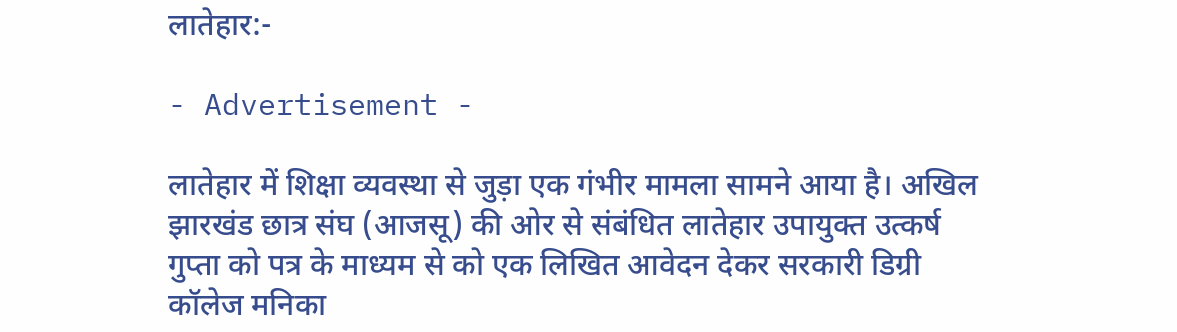लातेहार:-

- Advertisement -

लातेहार में शिक्षा व्यवस्था से जुड़ा एक गंभीर मामला सामने आया है। अखिल झारखंड छात्र संघ (आजसू) की ओर से संबंधित लातेहार उपायुक्त उत्कर्ष गुप्ता को पत्र के माध्यम से को एक लिखित आवेदन देकर सरकारी डिग्री कॉलेज मनिका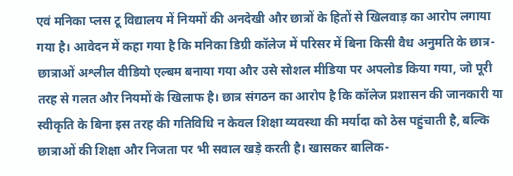एवं मनिका प्लस टू विद्यालय में नियमों की अनदेखी और छात्रों के हितों से खिलवाड़ का आरोप लगाया गया है। आवेदन में कहा गया है कि मनिका डिग्री कॉलेज में परिसर में बिना किसी वैध अनुमति के छात्र-छात्राओं अश्लील वीडियो एल्बम बनाया गया और उसे सोशल मीडिया पर अपलोड किया गया, जो पूरी तरह से गलत और नियमों के खिलाफ है। छात्र संगठन का आरोप है कि कॉलेज प्रशासन की जानकारी या स्वीकृति के बिना इस तरह की गतिविधि न केवल शिक्षा व्यवस्था की मर्यादा को ठेस पहुंचाती है, बल्कि छात्राओं की शिक्षा और निजता पर भी सवाल खड़े करती है। खासकर बालिक-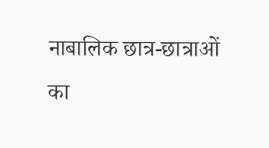नाबालिक छात्र-छात्राओं का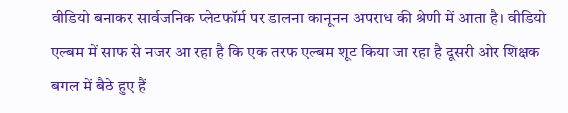वीडियो बनाकर सार्वजनिक प्लेटफॉर्म पर डालना कानूनन अपराध की श्रेणी में आता है। वीडियो एल्बम में साफ से नजर आ रहा है कि एक तरफ एल्बम शूट किया जा रहा है दूसरी ओर शिक्षक बगल में बैठे हुए हैं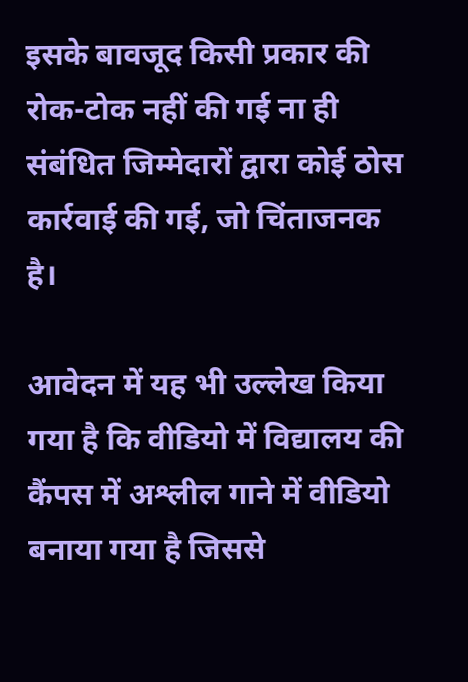इसके बावजूद किसी प्रकार की रोक-टोक नहीं की गई ना ही संबंधित जिम्मेदारों द्वारा कोई ठोस कार्रवाई की गई, जो चिंताजनक है।

आवेदन में यह भी उल्लेख किया गया है कि वीडियो में विद्यालय की कैंपस में अश्लील गाने में वीडियो बनाया गया है जिससे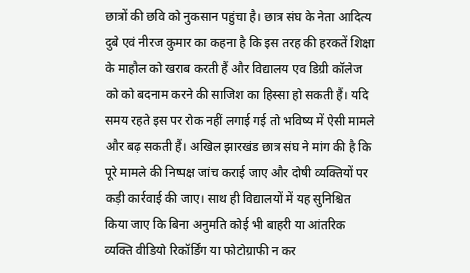छात्रों की छवि को नुकसान पहुंचा है। छात्र संघ के नेता आदित्य दुबे एवं नीरज कुमार का कहना है कि इस तरह की हरकतें शिक्षा के माहौल को खराब करती हैं और विद्यालय एव डिग्री कॉलेज को को बदनाम करने की साजिश का हिस्सा हो सकती हैं। यदि समय रहते इस पर रोक नहीं लगाई गई तो भविष्य में ऐसी मामले और बढ़ सकती हैं। अखिल झारखंड छात्र संघ ने मांग की है कि पूरे मामले की निष्पक्ष जांच कराई जाए और दोषी व्यक्तियों पर कड़ी कार्रवाई की जाए। साथ ही विद्यालयों में यह सुनिश्चित किया जाए कि बिना अनुमति कोई भी बाहरी या आंतरिक व्यक्ति वीडियो रिकॉर्डिंग या फोटोग्राफी न कर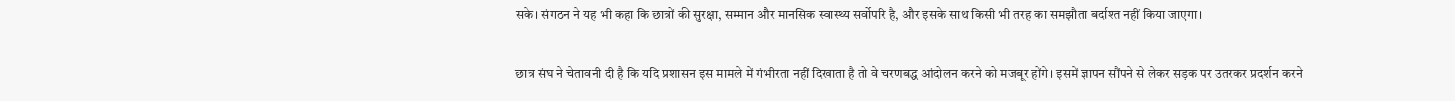सके। संगठन ने यह भी कहा कि छात्रों की सुरक्षा, सम्मान और मानसिक स्वास्थ्य सर्वोपरि है, और इसके साथ किसी भी तरह का समझौता बर्दाश्त नहीं किया जाएगा।

छात्र संघ ने चेतावनी दी है कि यदि प्रशासन इस मामले में गंभीरता नहीं दिखाता है तो वे चरणबद्ध आंदोलन करने को मजबूर होंगे। इसमें ज्ञापन सौंपने से लेकर सड़क पर उतरकर प्रदर्शन करने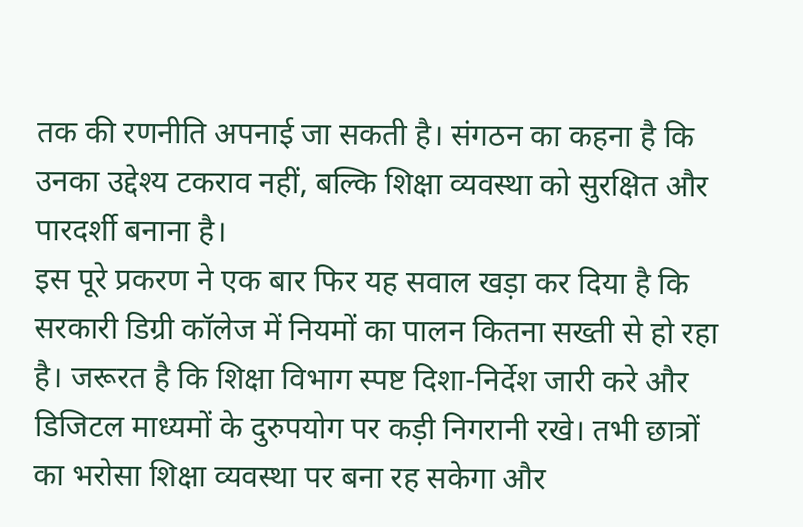तक की रणनीति अपनाई जा सकती है। संगठन का कहना है कि उनका उद्देश्य टकराव नहीं, बल्कि शिक्षा व्यवस्था को सुरक्षित और पारदर्शी बनाना है।
इस पूरे प्रकरण ने एक बार फिर यह सवाल खड़ा कर दिया है कि सरकारी डिग्री कॉलेज में नियमों का पालन कितना सख्ती से हो रहा है। जरूरत है कि शिक्षा विभाग स्पष्ट दिशा-निर्देश जारी करे और डिजिटल माध्यमों के दुरुपयोग पर कड़ी निगरानी रखे। तभी छात्रों का भरोसा शिक्षा व्यवस्था पर बना रह सकेगा और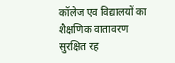कॉलेज एव विद्यालयों का शैक्षणिक वातावरण सुरक्षित रह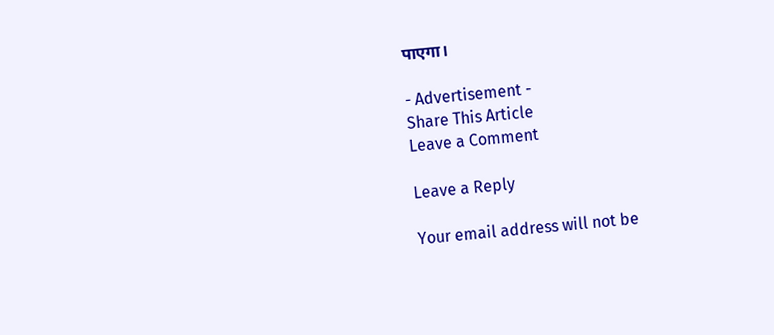पाएगा।

- Advertisement -
Share This Article
Leave a Comment

Leave a Reply

Your email address will not be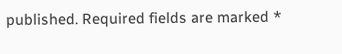published. Required fields are marked *